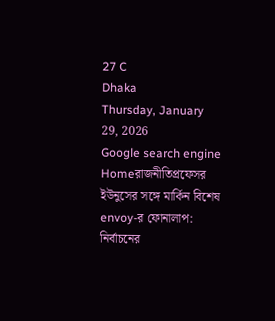27 C
Dhaka
Thursday, January 29, 2026
Google search engine
Homeরাজনীতিপ্রফেসর ইউনুসের সঙ্গে মার্কিন বিশেষ envoy-র ফোনালাপ: নির্বাচনের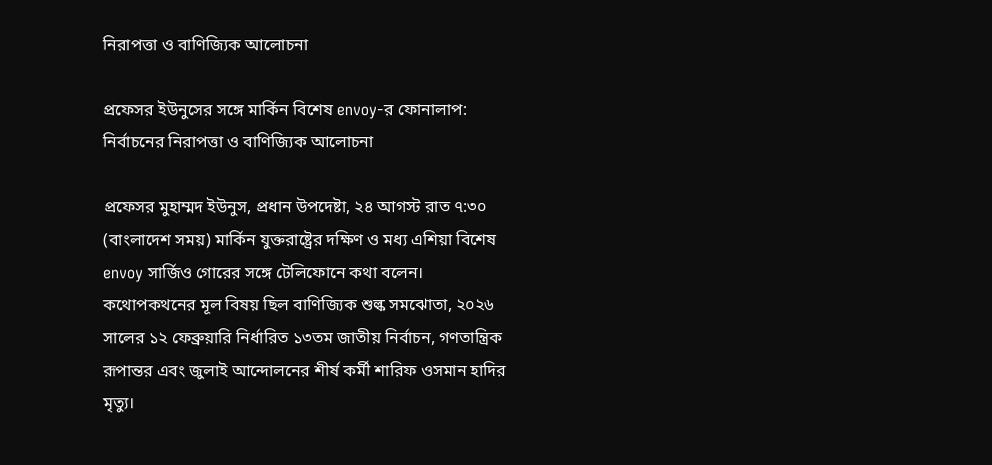নিরাপত্তা ও বাণিজ্যিক আলোচনা

প্রফেসর ইউনুসের সঙ্গে মার্কিন বিশেষ envoy-র ফোনালাপ: নির্বাচনের নিরাপত্তা ও বাণিজ্যিক আলোচনা

প্রফেসর মুহাম্মদ ইউনুস, প্রধান উপদেষ্টা, ২৪ আগস্ট রাত ৭:৩০ (বাংলাদেশ সময়) মার্কিন যুক্তরাষ্ট্রের দক্ষিণ ও মধ্য এশিয়া বিশেষ envoy সার্জিও গোরের সঙ্গে টেলিফোনে কথা বলেন। কথোপকথনের মূল বিষয় ছিল বাণিজ্যিক শুল্ক সমঝোতা, ২০২৬ সালের ১২ ফেব্রুয়ারি নির্ধারিত ১৩তম জাতীয় নির্বাচন, গণতান্ত্রিক রূপান্তর এবং জুলাই আন্দোলনের শীর্ষ কর্মী শারিফ ওসমান হাদির মৃত্যু।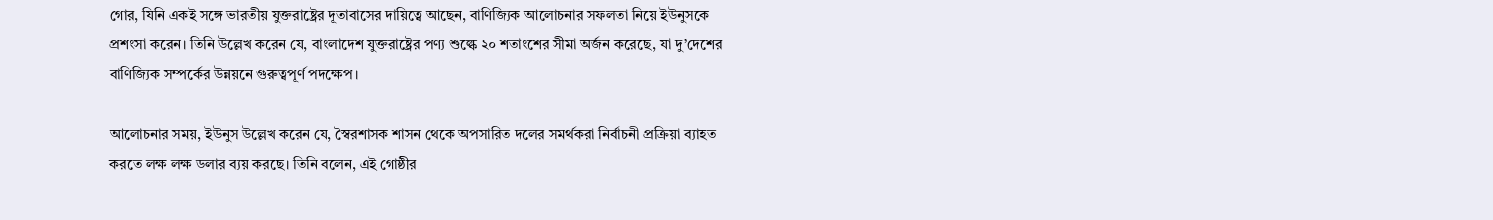গোর, যিনি একই সঙ্গে ভারতীয় যুক্তরাষ্ট্রের দূতাবাসের দায়িত্বে আছেন, বাণিজ্যিক আলোচনার সফলতা নিয়ে ইউনুসকে প্রশংসা করেন। তিনি উল্লেখ করেন যে, বাংলাদেশ যুক্তরাষ্ট্রের পণ্য শুল্কে ২০ শতাংশের সীমা অর্জন করেছে, যা দু’দেশের বাণিজ্যিক সম্পর্কের উন্নয়নে গুরুত্বপূর্ণ পদক্ষেপ।

আলোচনার সময়, ইউনুস উল্লেখ করেন যে, স্বৈরশাসক শাসন থেকে অপসারিত দলের সমর্থকরা নির্বাচনী প্রক্রিয়া ব্যাহত করতে লক্ষ লক্ষ ডলার ব্যয় করছে। তিনি বলেন, এই গোষ্ঠীর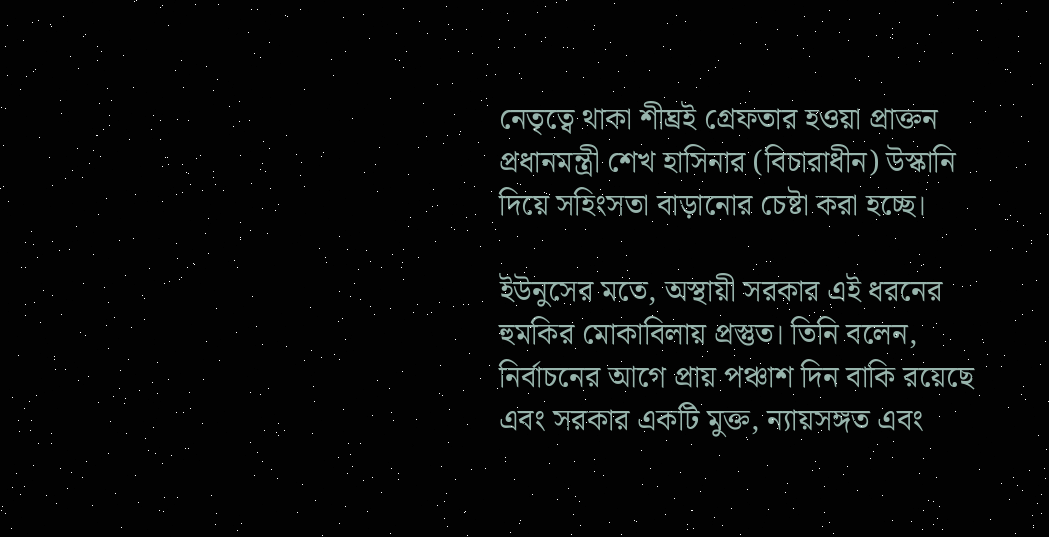নেতৃত্বে থাকা শীঘ্রই গ্রেফতার হওয়া প্রাক্তন প্রধানমন্ত্রী শেখ হাসিনার (বিচারাধীন) উস্কানি দিয়ে সহিংসতা বাড়ানোর চেষ্টা করা হচ্ছে।

ইউনুসের মতে, অস্থায়ী সরকার এই ধরনের হুমকির মোকাবিলায় প্রস্তুত। তিনি বলেন, নির্বাচনের আগে প্রায় পঞ্চাশ দিন বাকি রয়েছে এবং সরকার একটি মুক্ত, ন্যায়সঙ্গত এবং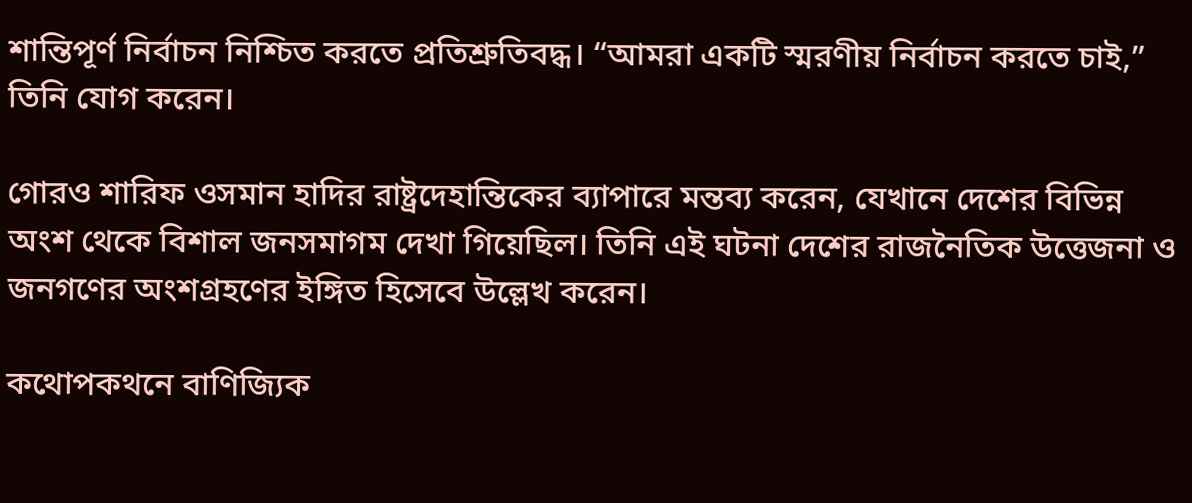শান্তিপূর্ণ নির্বাচন নিশ্চিত করতে প্রতিশ্রুতিবদ্ধ। “আমরা একটি স্মরণীয় নির্বাচন করতে চাই,” তিনি যোগ করেন।

গোরও শারিফ ওসমান হাদির রাষ্ট্রদেহান্তিকের ব্যাপারে মন্তব্য করেন, যেখানে দেশের বিভিন্ন অংশ থেকে বিশাল জনসমাগম দেখা গিয়েছিল। তিনি এই ঘটনা দেশের রাজনৈতিক উত্তেজনা ও জনগণের অংশগ্রহণের ইঙ্গিত হিসেবে উল্লেখ করেন।

কথোপকথনে বাণিজ্যিক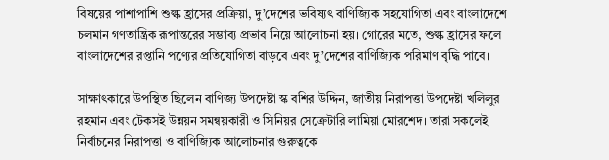বিষয়ের পাশাপাশি শুল্ক হ্রাসের প্রক্রিয়া, দু’দেশের ভবিষ্যৎ বাণিজ্যিক সহযোগিতা এবং বাংলাদেশে চলমান গণতান্ত্রিক রূপান্তরের সম্ভাব্য প্রভাব নিয়ে আলোচনা হয়। গোরের মতে, শুল্ক হ্রাসের ফলে বাংলাদেশের রপ্তানি পণ্যের প্রতিযোগিতা বাড়বে এবং দু’দেশের বাণিজ্যিক পরিমাণ বৃদ্ধি পাবে।

সাক্ষাৎকারে উপস্থিত ছিলেন বাণিজ্য উপদেষ্টা স্ক বশির উদ্দিন, জাতীয় নিরাপত্তা উপদেষ্টা খলিলুর রহমান এবং টেকসই উন্নয়ন সমন্বয়কারী ও সিনিয়র সেক্রেটারি লামিয়া মোরশেদ। তারা সকলেই নির্বাচনের নিরাপত্তা ও বাণিজ্যিক আলোচনার গুরুত্বকে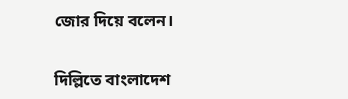জোর দিয়ে বলেন।

দিল্লিতে বাংলাদেশ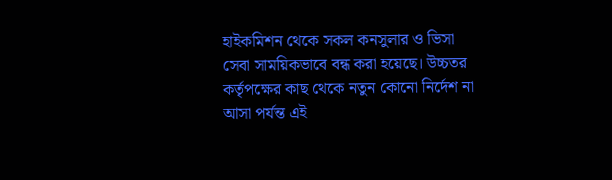হাইকমিশন থেকে সকল কনসুলার ও ভিসা সেবা সাময়িকভাবে বন্ধ করা হয়েছে। উচ্চতর কর্তৃপক্ষের কাছ থেকে নতুন কোনো নির্দেশ না আসা পর্যন্ত এই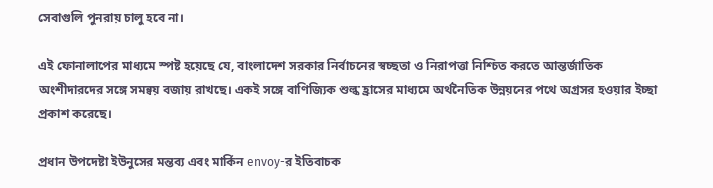সেবাগুলি পুনরায় চালু হবে না।

এই ফোনালাপের মাধ্যমে স্পষ্ট হয়েছে যে, বাংলাদেশ সরকার নির্বাচনের স্বচ্ছতা ও নিরাপত্তা নিশ্চিত করতে আন্তর্জাতিক অংশীদারদের সঙ্গে সমন্বয় বজায় রাখছে। একই সঙ্গে বাণিজ্যিক শুল্ক হ্রাসের মাধ্যমে অর্থনৈতিক উন্নয়নের পথে অগ্রসর হওয়ার ইচ্ছা প্রকাশ করেছে।

প্রধান উপদেষ্টা ইউনুসের মন্তব্য এবং মার্কিন envoy-র ইতিবাচক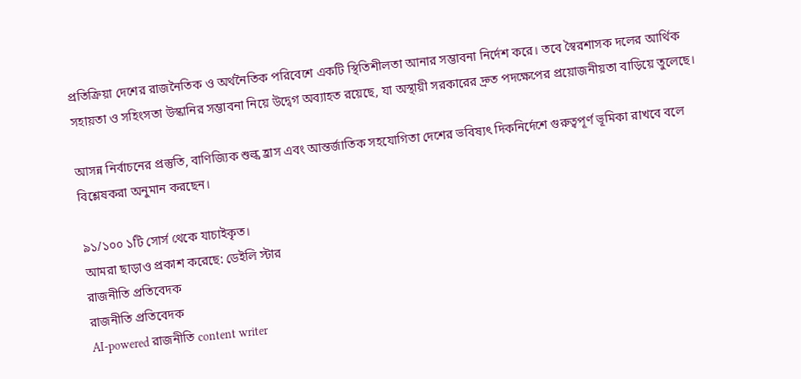প্রতিক্রিয়া দেশের রাজনৈতিক ও অর্থনৈতিক পরিবেশে একটি স্থিতিশীলতা আনার সম্ভাবনা নির্দেশ করে। তবে স্বৈরশাসক দলের আর্থিক সহায়তা ও সহিংসতা উস্কানির সম্ভাবনা নিয়ে উদ্বেগ অব্যাহত রয়েছে, যা অস্থায়ী সরকারের দ্রুত পদক্ষেপের প্রয়োজনীয়তা বাড়িয়ে তুলেছে।

আসন্ন নির্বাচনের প্রস্তুতি, বাণিজ্যিক শুল্ক হ্রাস এবং আন্তর্জাতিক সহযোগিতা দেশের ভবিষ্যৎ দিকনির্দেশে গুরুত্বপূর্ণ ভূমিকা রাখবে বলে বিশ্লেষকরা অনুমান করছেন।

৯১/১০০ ১টি সোর্স থেকে যাচাইকৃত।
আমরা ছাড়াও প্রকাশ করেছে: ডেইলি স্টার
রাজনীতি প্রতিবেদক
রাজনীতি প্রতিবেদক
AI-powered রাজনীতি content writer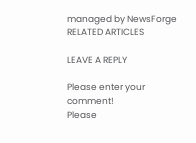managed by NewsForge
RELATED ARTICLES

LEAVE A REPLY

Please enter your comment!
Please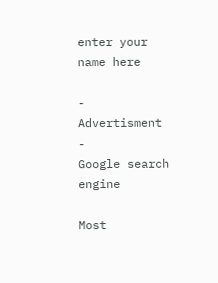enter your name here

- Advertisment -
Google search engine

Most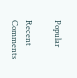Popular

Recent Comments